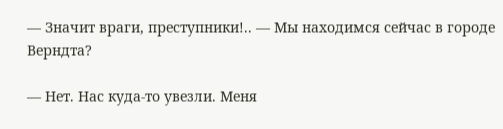— Значит враги, преступники!.. — Мы находимся сейчас в городе Верндта?

— Нет. Нас куда-то увезли. Меня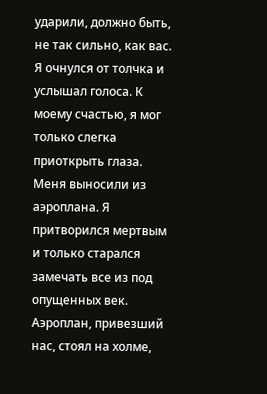ударили, должно быть, не так сильно, как вас. Я очнулся от толчка и услышал голоса. К моему счастью, я мог только слегка приоткрыть глаза. Меня выносили из аэроплана. Я притворился мертвым и только старался замечать все из под опущенных век. Аэроплан, привезший нас, стоял на холме,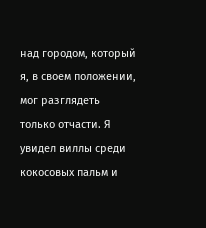над городом, который я, в своем положении, мог разглядеть только отчасти. Я увидел виллы среди кокосовых пальм и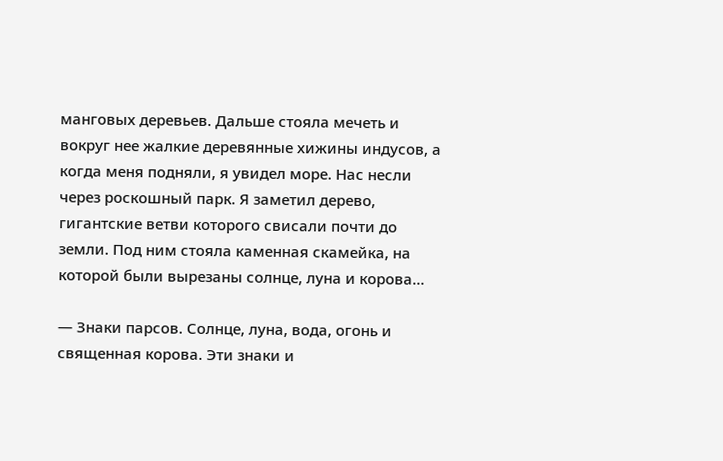манговых деревьев. Дальше стояла мечеть и вокруг нее жалкие деревянные хижины индусов, а когда меня подняли, я увидел море. Нас несли через роскошный парк. Я заметил дерево, гигантские ветви которого свисали почти до земли. Под ним стояла каменная скамейка, на которой были вырезаны солнце, луна и корова…

— Знаки парсов. Солнце, луна, вода, огонь и священная корова. Эти знаки и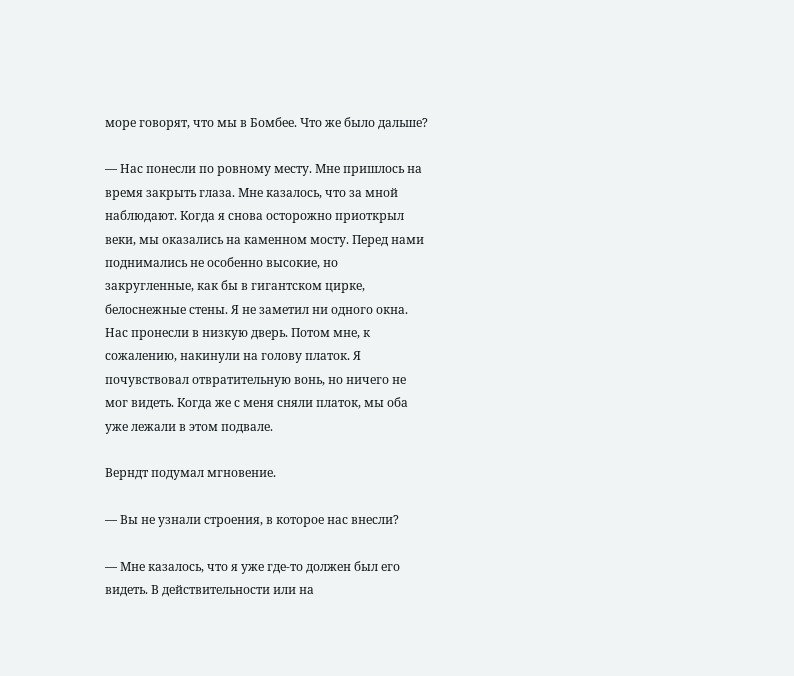море говорят, что мы в Бомбее. Что же было дальше?

— Нас понесли по ровному месту. Мне пришлось на время закрыть глаза. Мне казалось, что за мной наблюдают. Когда я снова осторожно приоткрыл веки, мы оказались на каменном мосту. Перед нами поднимались не особенно высокие, но закругленные, как бы в гигантском цирке, белоснежные стены. Я не заметил ни одного окна. Нас пронесли в низкую дверь. Потом мне, к сожалению, накинули на голову платок. Я почувствовал отвратительную вонь, но ничего не мог видеть. Когда же с меня сняли платок, мы оба уже лежали в этом подвале.

Верндт подумал мгновение.

— Вы не узнали строения, в которое нас внесли?

— Мне казалось, что я уже где-то должен был его видеть. В действительности или на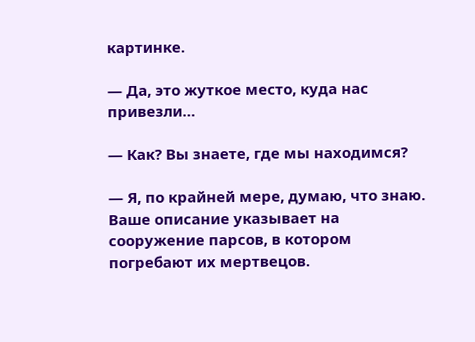картинке.

— Да, это жуткое место, куда нас привезли…

— Как? Вы знаете, где мы находимся?

— Я, по крайней мере, думаю, что знаю. Ваше описание указывает на сооружение парсов, в котором погребают их мертвецов.